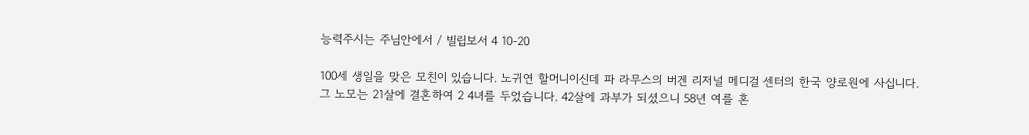능력주시는 주님안에서 / 빌립보서 4 10-20

100세 생일을 맞은 모친이 있습니다. 노귀연 할머니이신데 파 라무스의 버겐 리저널 메디걸 센터의 한국 양로원에 사십니다. 그 노모는 21살에 결혼하여 2 4녀를 두었습니다. 42살에 과부가 되셨으니 58년 여를 혼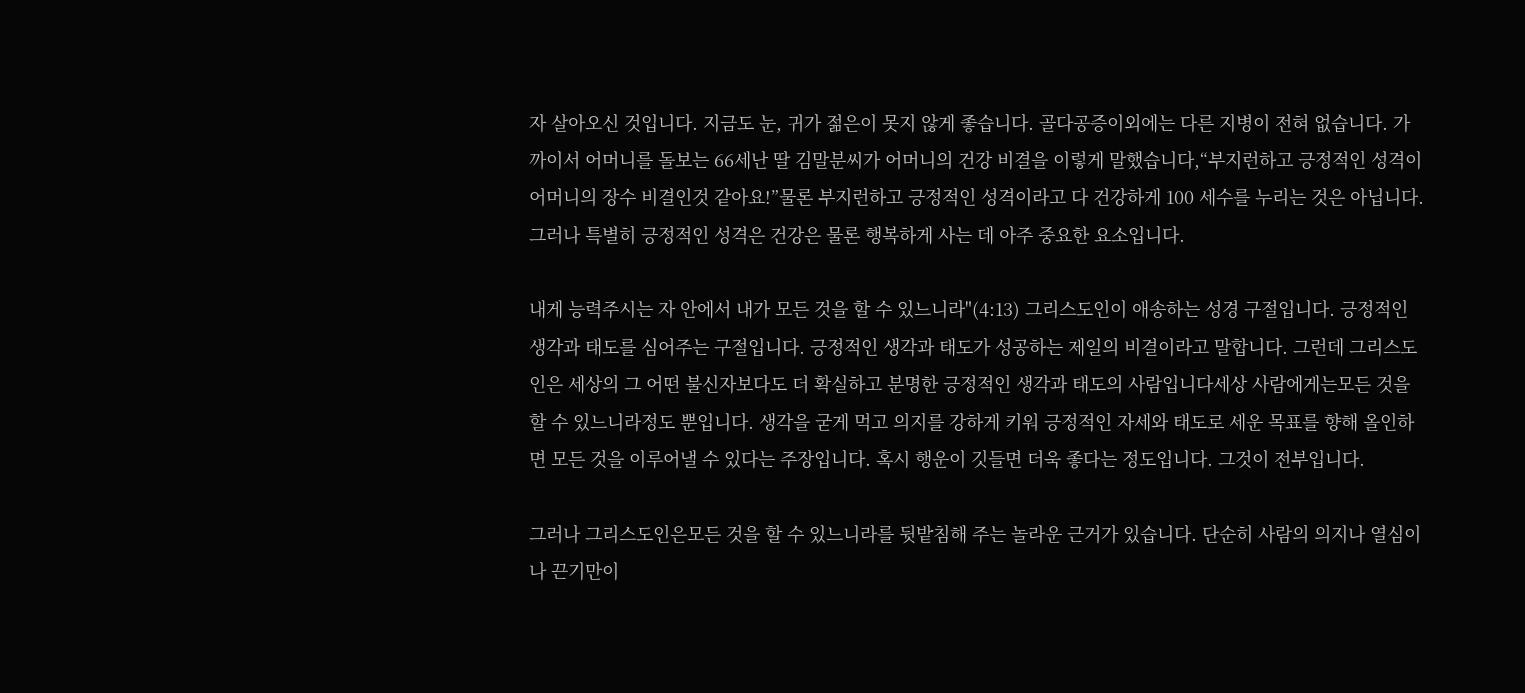자 살아오신 것입니다. 지금도 눈, 귀가 젊은이 못지 않게 좋습니다. 골다공증이외에는 다른 지병이 전혀 없습니다. 가까이서 어머니를 돌보는 66세난 딸 김말분씨가 어머니의 건강 비결을 이렇게 말했습니다,“부지런하고 긍정적인 성격이 어머니의 장수 비결인것 같아요!”물론 부지런하고 긍정적인 성격이라고 다 건강하게 100 세수를 누리는 것은 아닙니다. 그러나 특별히 긍정적인 성격은 건강은 물론 행복하게 사는 데 아주 중요한 요소입니다.

내게 능력주시는 자 안에서 내가 모든 것을 할 수 있느니라"(4:13) 그리스도인이 애송하는 성경 구절입니다. 긍정적인 생각과 태도를 심어주는 구절입니다. 긍정적인 생각과 태도가 성공하는 제일의 비결이라고 말합니다. 그런데 그리스도인은 세상의 그 어떤 불신자보다도 더 확실하고 분명한 긍정적인 생각과 태도의 사람입니다세상 사람에게는모든 것을 할 수 있느니라정도 뿐입니다. 생각을 굳게 먹고 의지를 강하게 키워 긍정적인 자세와 태도로 세운 목표를 향해 올인하면 모든 것을 이루어낼 수 있다는 주장입니다. 혹시 행운이 깃들면 더욱 좋다는 정도입니다. 그것이 전부입니다.

그러나 그리스도인은모든 것을 할 수 있느니라를 뒷밭침해 주는 놀라운 근거가 있습니다. 단순히 사람의 의지나 열심이나 끈기만이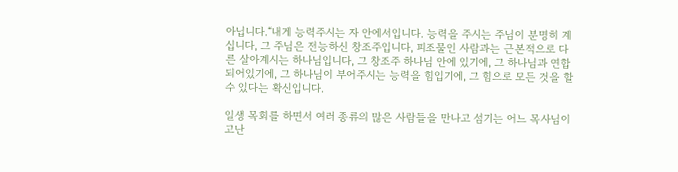아닙니다.“내게 능력주시는 자 안에서입니다. 능력을 주시는 주님이 분명히 계십니다, 그 주님은 전능하신 창조주입니다, 피조물인 사람과는 근본적으로 다른 살아계시는 하나님입니다, 그 창조주 하나님 안에 있기에, 그 하나님과 연합되어있기에, 그 하나님이 부어주시는 능력을 힘입기에, 그 힘으로 모든 것을 할 수 있다는 확신입니다.

일생 목회를 하면서 여러 종류의 많은 사람들을 만나고 섬기는 어느 목사님이 고난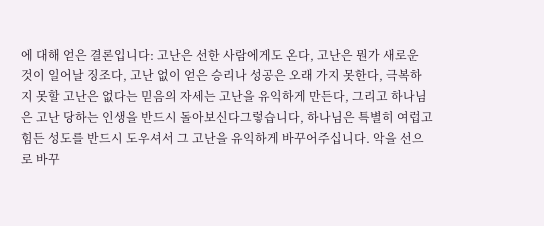에 대해 얻은 결론입니다: 고난은 선한 사람에게도 온다, 고난은 뭔가 새로운 것이 일어날 징조다, 고난 없이 얻은 승리나 성공은 오래 가지 못한다, 극복하지 못할 고난은 없다는 믿음의 자세는 고난을 유익하게 만든다, 그리고 하나님은 고난 당하는 인생을 반드시 돌아보신다그렇습니다, 하나님은 특별히 여럽고 힘든 성도를 반드시 도우셔서 그 고난을 유익하게 바꾸어주십니다. 악을 선으로 바꾸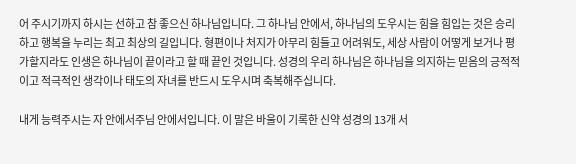어 주시기까지 하시는 선하고 참 좋으신 하나님입니다. 그 하나님 안에서, 하나님의 도우시는 힘을 힘입는 것은 승리하고 행복을 누리는 최고 최상의 길입니다. 형편이나 처지가 아무리 힘들고 어려워도, 세상 사람이 어떻게 보거나 평가할지라도 인생은 하나님이 끝이라고 할 때 끝인 것입니다. 성경의 우리 하나님은 하나님을 의지하는 믿음의 긍적적이고 적극적인 생각이나 태도의 자녀를 반드시 도우시며 축복해주십니다.

내게 능력주시는 자 안에서주님 안에서입니다. 이 말은 바울이 기록한 신약 성경의 13개 서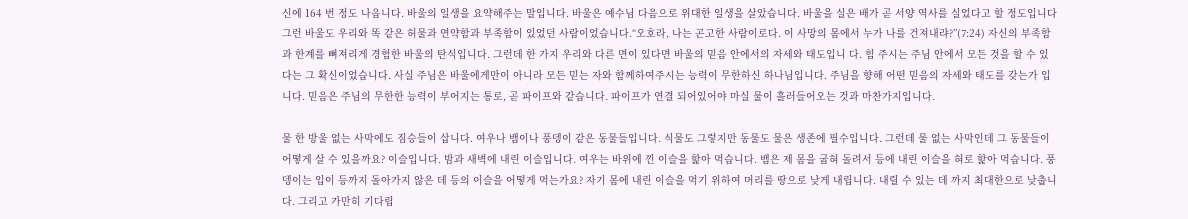신에 164 번 정도 나옵니다. 바울의 일생을 요약해주는 말입니다. 바울은 예수님 다음으로 위대한 일생을 살았습니다. 바울을 실은 배가 곧 서양 역사를 실었다고 할 정도입니다그런 바울도 우리와 똑 같은 허물과 연약함과 부족함이 있었던 사람이었습니다.“오호라, 나는 곤고한 사람이로다. 이 사망의 몸에서 누가 나를 건져내랴?”(7:24) 자신의 부족함과 한계를 뼈져리게 경험한 바울의 탄식입니다. 그런데 한 가지 우리와 다른 면이 있다면 바울의 믿음 안에서의 자세와 태도입니 다. 힘 주시는 주님 안에서 모든 것을 할 수 있다는 그 확신이었습니다. 사실 주님은 바울에게만이 아니라 모든 믿는 자와 함께하여주시는 능력이 무한하신 하나님입니다. 주님을 향해 어떤 믿음의 자세와 태도를 갖는가 입니다. 믿음은 주님의 무한한 능력이 부어지는 통로, 곧 파이프와 같습니다. 파이프가 연결 되어있어야 마실 물이 흘러들어오는 것과 마찬가지입니다.

물 한 방울 없는 사막에도 짐승들이 삽니다. 여우나 뱀이나 풍뎅이 같은 동물들입니다. 식물도 그렇지만 동물도 물은 생존에 필수입니다. 그런데 물 없는 사막인데 그 동물들이 어떻게 살 수 있을까요? 이슬입니다. 밤과 새벽에 내린 이슬입니다. 여우는 바위에 낀 이슬을 핥아 먹습니다. 뱀은 제 몸을 굽혀 돌려서 등에 내린 이슬을 혀로 핥아 먹습니다. 풍뎅이는 입이 등까지 돌아가지 않은 데 등의 이슬을 어떻게 먹는가요? 자기 몸에 내린 이슬을 먹기 위하여 머리를 땅으로 낮게 내립니다. 내릴 수 있는 데 까지 최대한으로 낮춥니다. 그리고 가만히 기다립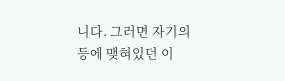니다. 그러면 자기의 등에 맺혀있던 이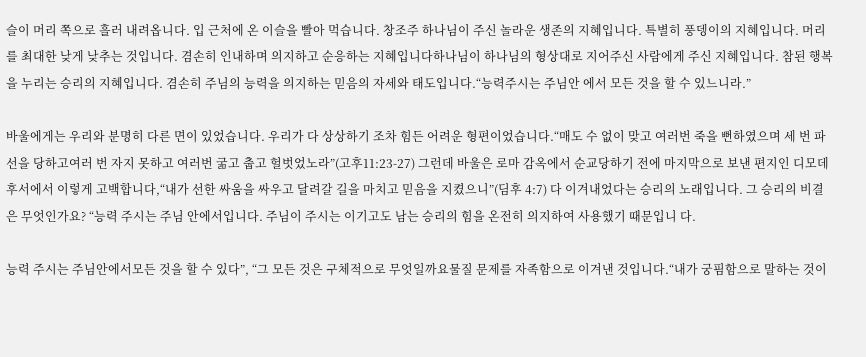슬이 머리 쪽으로 흘러 내려옵니다. 입 근처에 온 이슬을 빨아 먹습니다. 창조주 하나님이 주신 놀라운 생존의 지혜입니다. 특별히 풍뎅이의 지혜입니다. 머리를 최대한 낮게 낮추는 것입니다. 겸손히 인내하며 의지하고 순응하는 지혜입니다하나님이 하나님의 형상대로 지어주신 사람에게 주신 지혜입니다. 참된 행복을 누리는 승리의 지혜입니다. 겸손히 주님의 능력을 의지하는 믿음의 자세와 태도입니다.“능력주시는 주님안 에서 모든 것을 할 수 있느니라.”

바울에게는 우리와 분명히 다른 면이 있었습니다. 우리가 다 상상하기 조차 힘든 어려운 형편이었습니다.“매도 수 없이 맞고 여러번 죽을 뻔하였으며 세 번 파선을 당하고여러 번 자지 못하고 여러번 굶고 춥고 헐벗었노라”(고후11:23-27) 그런데 바울은 로마 감옥에서 순교당하기 전에 마지막으로 보낸 편지인 디모데 후서에서 이렇게 고백합니다,“내가 선한 싸움을 싸우고 달려갈 길을 마치고 믿음을 지켰으니”(딤후 4:7) 다 이겨내었다는 승리의 노래입니다. 그 승리의 비결은 무엇인가요? “능력 주시는 주님 안에서입니다. 주님이 주시는 이기고도 남는 승리의 힘을 온전히 의지하여 사용했기 때문입니 다.

능력 주시는 주님안에서모든 것을 할 수 있다”, “그 모든 것은 구체적으로 무엇일까요물질 문제를 자족함으로 이겨낸 것입니다.“내가 궁핌함으로 말하는 것이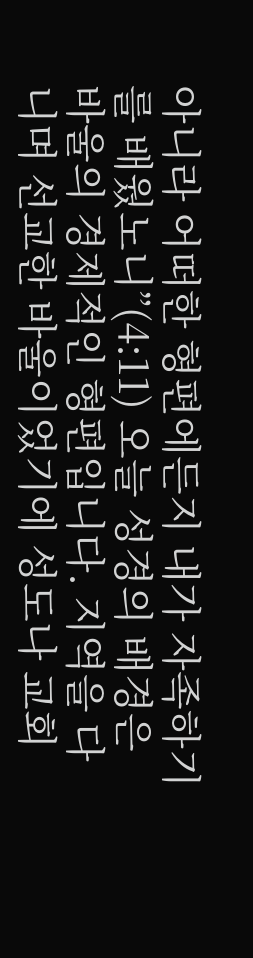아니라 어떠한 형편에든지 내가 자족하기를 배웠노니”(4:11) 오늘 성경의 배경은 바울의 경제적인 형편입니다. 지역을 다니며 선교한 바울이었기에 성도나 교회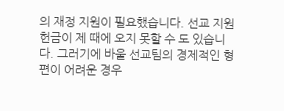의 재정 지원이 필요했습니다. 선교 지원 헌금이 제 때에 오지 못할 수 도 있습니다. 그러기에 바울 선교팀의 경제적인 형편이 어려운 경우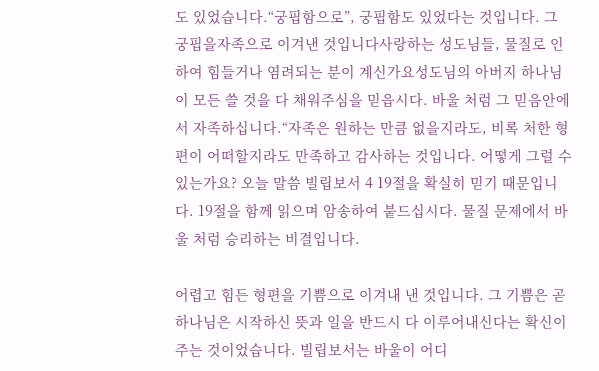도 있었습니다.“궁핍함으로”, 궁핍함도 있었다는 것입니다. 그 궁핍을자족으로 이겨낸 것입니다사랑하는 성도님들, 물질로 인하여 힘들거나 염려되는 분이 계신가요성도님의 아버지 하나님이 모든 쓸 것을 다 채워주심을 믿읍시다. 바울 처럼 그 믿음안에서 자족하십니다.“자족은 원하는 만큼 없을지라도, 비록 처한 형편이 어떠할지라도 만족하고 감사하는 것입니다. 어떻게 그럴 수 있는가요? 오늘 말씀 빌립보서 4 19절을 확실히 믿기 때문입니다. 19절을 함께 읽으며 암송하여 붙드십시다. 물질 문제에서 바울 처럼 승리하는 비결입니다.

어렵고 힘든 형편을 기쁨으로 이겨내 낸 것입니다. 그 기쁨은 곧 하나님은 시작하신 뜻과 일을 반드시 다 이루어내신다는 확신이 주는 것이었습니다. 빌립보서는 바울이 어디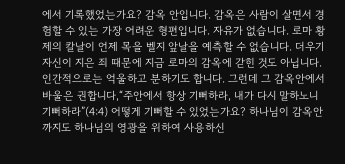에서 기록했었는가요? 감옥 안입니다. 감옥은 사람이 살면서 경험할 수 있는 가장 어려운 형편입니다. 자유가 없습니다. 로마 황제의 칼날이 언제 목을 벨지 앞날을 예측할 수 없습니다. 더우기 자신이 지은 죄 때문에 지금 로마의 감옥에 갇힌 것도 아닙니다. 인간적으로는 억울하고 분하기도 합니다. 그런데 그 감옥안에서 바울은 권합니다,“주안에서 항상 기뻐하라, 내가 다시 말하노니 기뻐하라”(4:4) 어떻게 기뻐할 수 있었는가요? 하나님이 감옥안까지도 하나님의 영광을 위하여 사용하신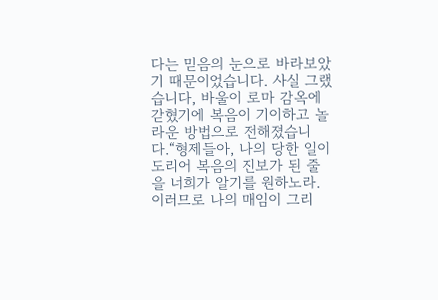다는 믿음의 눈으로 바라보았기 때문이었습니다. 사실 그랬습니다, 바울이 로마 감옥에 갇혔기에 복음이 기이하고 놀라운 방법으로 전해졌습니다.“형제들아, 나의 당한 일이 도리어 복음의 진보가 된 줄을 너희가 알기를 원하노라. 이러므로 나의 매임이 그리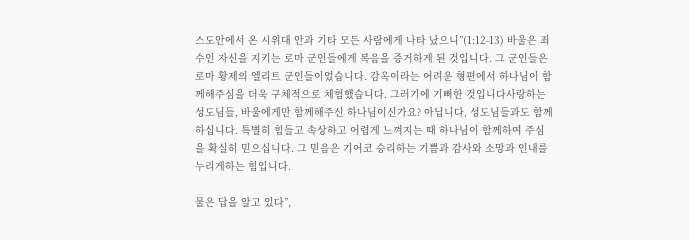스도안에서 온 시위대 안과 기타 모든 사람에게 나타 났으니”(1:12-13) 바울은 죄수인 자신을 지키는 로마 군인들에게 복음을 증거하게 된 것입니다. 그 군인들은 로마 황제의 엘리트 군인들이었습니다. 감옥이라는 어려운 형편에서 하나님이 함께해주심을 더욱 구체적으로 체험했습니다. 그러기에 기뻐한 것입니다사랑하는 성도님들, 바울에게만 함께해주신 하나님이신가요? 아닙니다, 성도님들과도 함께 하십니다. 특별히 힘들고 속상하고 어렵게 느껴지는 때 하나님이 함께하여 주심을 확실히 믿으십니다. 그 믿음은 기어코 승리하는 기쁨과 감사와 소망과 인내를 누리게하는 힘입니다.

물은 답을 알고 있다”,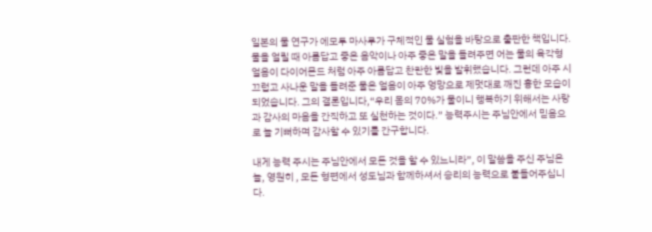일본의 물 연구가 에모투 마사루가 구체적인 물 실험을 바탕으로 출판한 책입니다. 물을 얼릴 때 아름답고 좋은 음악이나 아주 좋은 말을 들려주면 어는 물의 육각형 얼음이 다이어몬드 처럼 아주 아름답고 찬란한 빛을 발휘했습니다. 그런데 아주 시끄럽고 사나운 말을 들려준 물은 얼음이 아주 엉망으로 제멋대로 깨진 흉한 모습이 되었습니다. 그의 결론입니다,“우리 몸의 70%가 물이니 행복하기 위해서는 사랑과 감사의 마음을 간직하고 또 실천하는 것이다.” 능력주시는 주님안에서 믿음으로 늘 기뻐하며 감사할 수 있기를 간구합니다.

내게 능력 주시는 주님안에서 모든 것을 할 수 있느니라”, 이 말씀을 주신 주님은 늘, 영원히 , 모든 형편에서 성도님과 함께하셔서 승리의 능력으로 붙들어주십니다.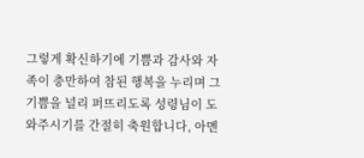그렇게 확신하기에 기쁨과 감사와 자족이 충만하여 참된 행복을 누리며 그 기쁨을 널리 퍼뜨리도록 성령님이 도와주시기를 간절히 축원합니다, 아멘